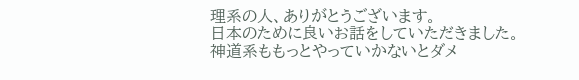理系の人、ありがとうございます。
日本のために良いお話をしていただきました。
神道系ももっとやっていかないとダメ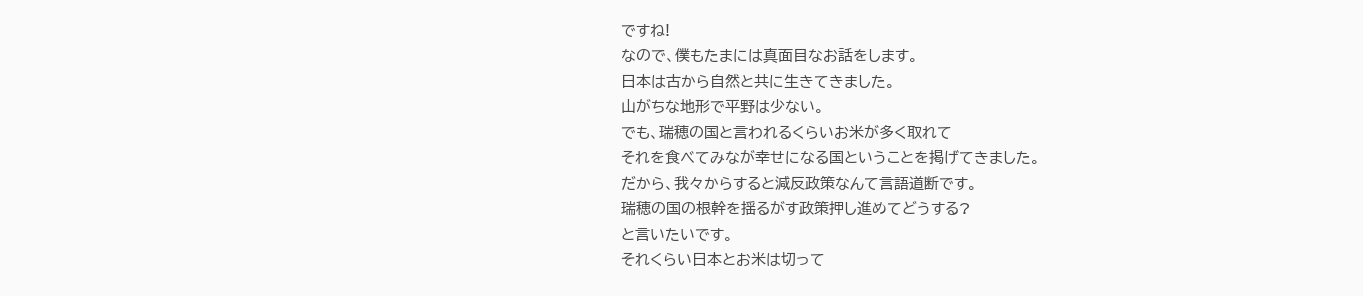ですね!
なので、僕もたまには真面目なお話をします。
日本は古から自然と共に生きてきました。
山がちな地形で平野は少ない。
でも、瑞穂の国と言われるくらいお米が多く取れて
それを食べてみなが幸せになる国ということを掲げてきました。
だから、我々からすると減反政策なんて言語道断です。
瑞穂の国の根幹を揺るがす政策押し進めてどうする?
と言いたいです。
それくらい日本とお米は切って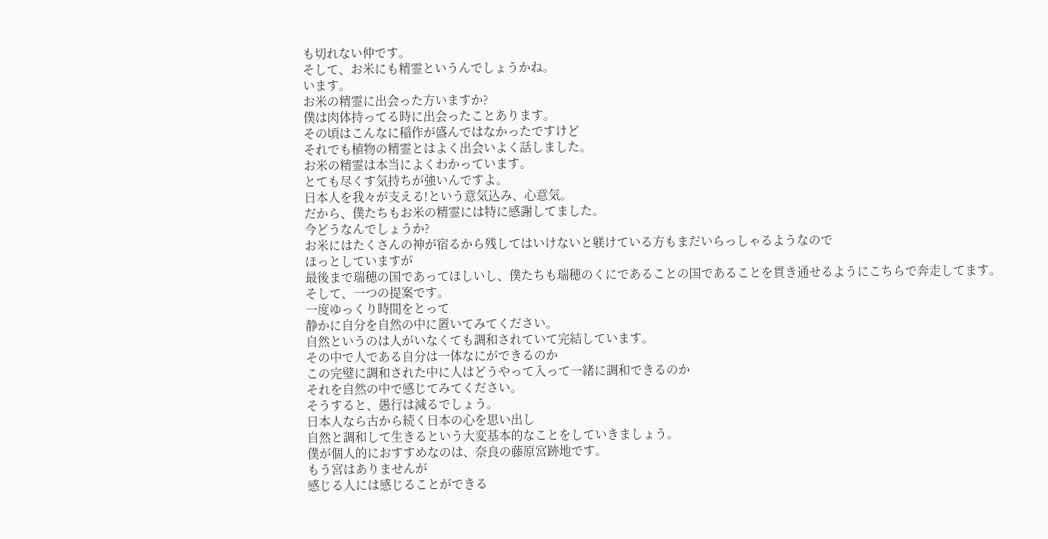も切れない仲です。
そして、お米にも精霊というんでしょうかね。
います。
お米の精霊に出会った方いますか?
僕は肉体持ってる時に出会ったことあります。
その頃はこんなに稲作が盛んではなかったですけど
それでも植物の精霊とはよく出会いよく話しました。
お米の精霊は本当によくわかっています。
とても尽くす気持ちが強いんですよ。
日本人を我々が支える!という意気込み、心意気。
だから、僕たちもお米の精霊には特に感謝してました。
今どうなんでしょうか?
お米にはたくさんの神が宿るから残してはいけないと躾けている方もまだいらっしゃるようなので
ほっとしていますが
最後まで瑞穂の国であってほしいし、僕たちも瑞穂のくにであることの国であることを貫き通せるようにこちらで奔走してます。
そして、一つの提案です。
一度ゆっくり時間をとって
静かに自分を自然の中に置いてみてください。
自然というのは人がいなくても調和されていて完結しています。
その中で人である自分は一体なにができるのか
この完璧に調和された中に人はどうやって入って一緒に調和できるのか
それを自然の中で感じてみてください。
そうすると、愚行は減るでしょう。
日本人なら古から続く日本の心を思い出し
自然と調和して生きるという大変基本的なことをしていきましょう。
僕が個人的におすすめなのは、奈良の藤原宮跡地です。
もう宮はありませんが
感じる人には感じることができる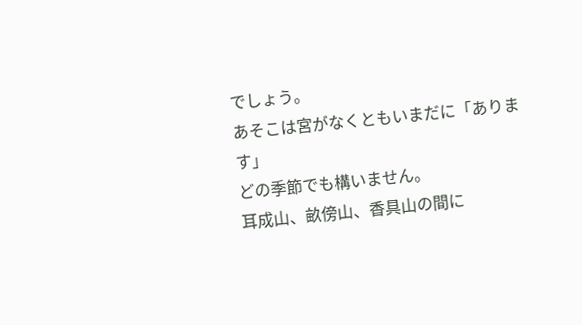でしょう。
あそこは宮がなくともいまだに「あります」
どの季節でも構いません。
耳成山、畝傍山、香具山の間に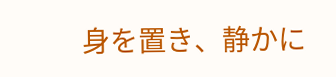身を置き、静かに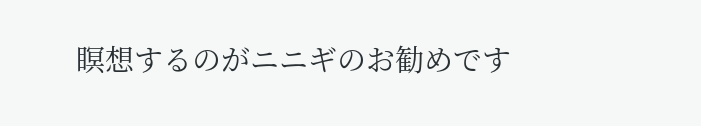瞑想するのがニニギのお勧めです